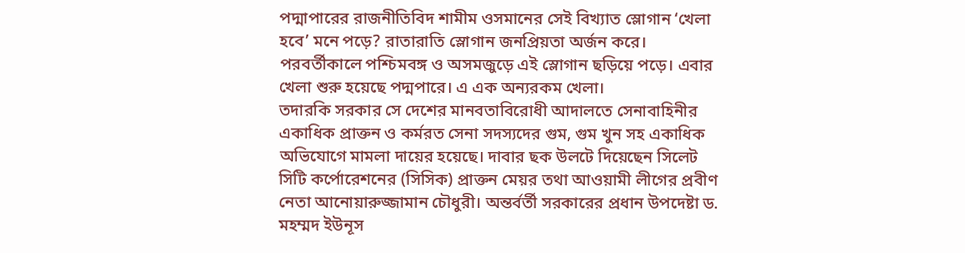পদ্মাপারের রাজনীতিবিদ শামীম ওসমানের সেই বিখ্যাত স্লোগান ‘খেলা হবে’ মনে পড়ে? রাতারাতি স্লোগান জনপ্রিয়তা অর্জন করে। পরবর্তীকালে পশ্চিমবঙ্গ ও অসমজুড়ে এই স্লোগান ছড়িয়ে পড়ে। এবার খেলা শুরু হয়েছে পদ্মপারে। এ এক অন্যরকম খেলা।
তদারকি সরকার সে দেশের মানবতাবিরোধী আদালতে সেনাবাহিনীর একাধিক প্রাক্তন ও কর্মরত সেনা সদস্যদের গুম, গুম খুন সহ একাধিক অভিযোগে মামলা দায়ের হয়েছে। দাবার ছক উলটে দিয়েছেন সিলেট সিটি কর্পোরেশনের (সিসিক) প্রাক্তন মেয়র তথা আওয়ামী লীগের প্রবীণ নেতা আনোয়ারুজ্জামান চৌধুরী। অন্তর্বর্তী সরকারের প্রধান উপদেষ্টা ড. মহম্মদ ইউনূস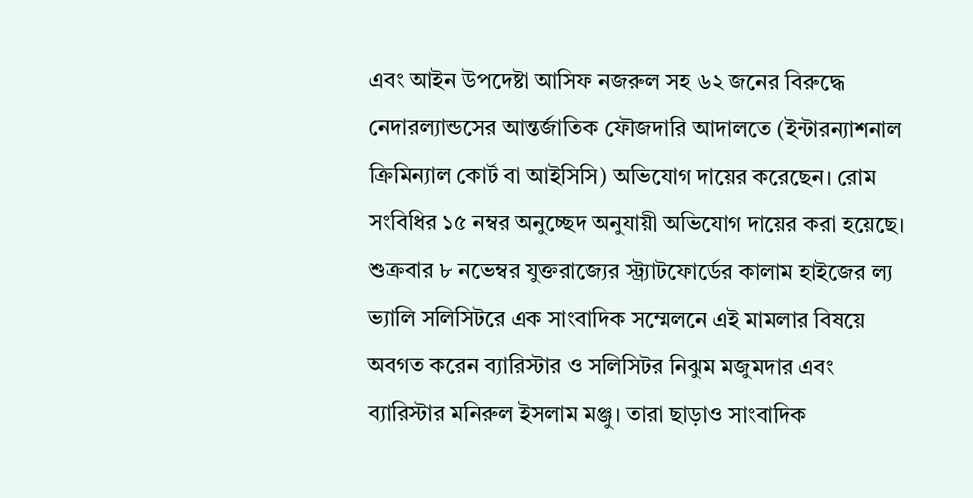এবং আইন উপদেষ্টা আসিফ নজরুল সহ ৬২ জনের বিরুদ্ধে নেদারল্যান্ডসের আন্তর্জাতিক ফৌজদারি আদালতে (ইন্টারন্যাশনাল ক্রিমিন্যাল কোর্ট বা আইসিসি) অভিযোগ দায়ের করেছেন। রোম সংবিধির ১৫ নম্বর অনুচ্ছেদ অনুযায়ী অভিযোগ দায়ের করা হয়েছে। শুক্রবার ৮ নভেম্বর যুক্তরাজ্যের স্ট্র্যাটফোর্ডের কালাম হাইজের ল্য ভ্যালি সলিসিটরে এক সাংবাদিক সম্মেলনে এই মামলার বিষয়ে অবগত করেন ব্যারিস্টার ও সলিসিটর নিঝুম মজুমদার এবং ব্যারিস্টার মনিরুল ইসলাম মঞ্জু। তারা ছাড়াও সাংবাদিক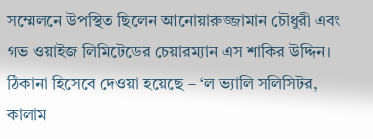সম্মেলনে উপস্থিত ছিলেন আনোয়ারুজ্জামান চৌধুরী এবং গভ ওয়াইজ লিমিটেডের চেয়ারম্যান এস শাকির উদ্দিন। ঠিকানা হিসেবে দেওয়া হয়েছে – ‘ল ভ্যালি সলিসিটর, কালাম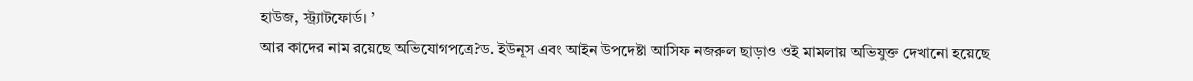হাউজ, স্ট্র্যাটফোর্ড। ’
আর কাদের নাম রয়েছে অভিযোগপত্রে?ড. ইউনূস এবং আইন উপদেষ্টা আসিফ নজরুল ছাড়াও ওই মামলায় অভিযুক্ত দেখানো হয়েছে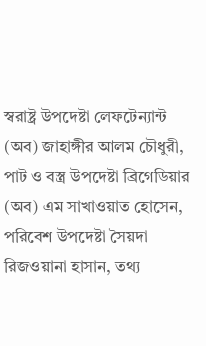স্বরাষ্ট্র উপদেষ্টা লেফটেন্যান্ট (অব) জাহাঙ্গীর আলম চৌধুরী, পাট ও বস্ত্র উপদেষ্টা ব্রিগেডিয়ার (অব) এম সাখাওয়াত হোসেন, পরিবেশ উপদেষ্টা সৈয়দা রিজওয়ানা হাসান, তথ্য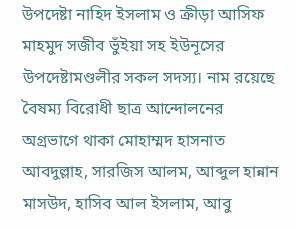উপদেষ্টা নাহিদ ইসলাম ও ক্রীড়া আসিফ মাহমুদ সজীব ভুঁইয়া সহ ইউনূসের উপদেষ্টামণ্ডলীর সকল সদস্য। নাম রয়েছে বৈষম্য বিরোধী ছাত্র আন্দোলনের অগ্রভাগে থাকা মোহাম্মদ হাসনাত আবদুল্লাহ, সারজিস আলম, আব্দুল হান্নান মাসউদ, হাসিব আল ইসলাম, আবু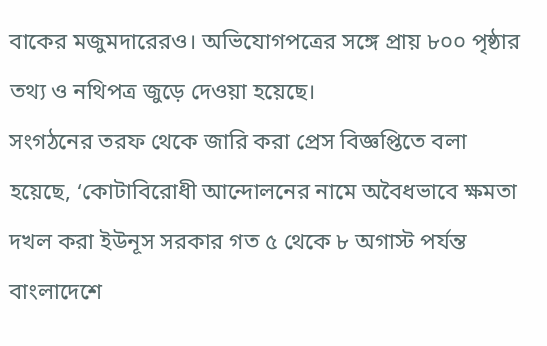বাকের মজুমদারেরও। অভিযোগপত্রের সঙ্গে প্রায় ৮০০ পৃষ্ঠার তথ্য ও নথিপত্র জুড়ে দেওয়া হয়েছে।
সংগঠনের তরফ থেকে জারি করা প্রেস বিজ্ঞপ্তিতে বলা হয়েছে, ‘কোটাবিরোধী আন্দোলনের নামে অবৈধভাবে ক্ষমতা দখল করা ইউনূস সরকার গত ৫ থেকে ৮ অগাস্ট পর্যন্ত বাংলাদেশে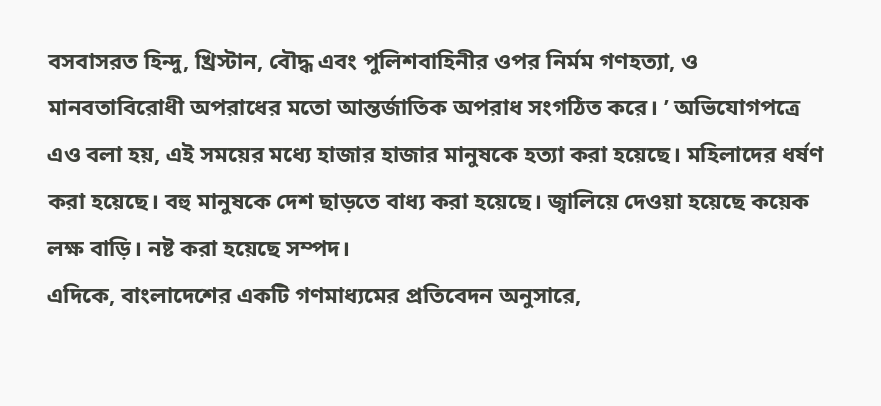বসবাসরত হিন্দু, খ্রিস্টান, বৌদ্ধ এবং পুলিশবাহিনীর ওপর নির্মম গণহত্যা, ও মানবতাবিরোধী অপরাধের মতো আন্তর্জাতিক অপরাধ সংগঠিত করে। ’ অভিযোগপত্রে এও বলা হয়, এই সময়ের মধ্যে হাজার হাজার মানুষকে হত্যা করা হয়েছে। মহিলাদের ধর্ষণ করা হয়েছে। বহু মানুষকে দেশ ছাড়তে বাধ্য করা হয়েছে। জ্বালিয়ে দেওয়া হয়েছে কয়েক লক্ষ বাড়ি। নষ্ট করা হয়েছে সম্পদ।
এদিকে, বাংলাদেশের একটি গণমাধ্যমের প্রতিবেদন অনুসারে,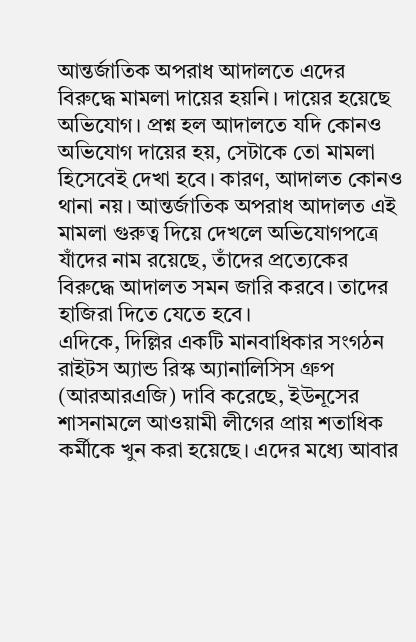আন্তর্জাতিক অপরাধ আদালতে এদের বিরুদ্ধে মামলা দায়ের হয়নি। দায়ের হয়েছে অভিযোগ। প্রশ্ন হল আদালতে যদি কোনও অভিযোগ দায়ের হয়, সেটাকে তো মামলা হিসেবেই দেখা হবে। কারণ, আদালত কোনও থানা নয়। আন্তর্জাতিক অপরাধ আদালত এই মামলা গুরুত্ব দিয়ে দেখলে অভিযোগপত্রে যাঁদের নাম রয়েছে, তাঁদের প্রত্যেকের বিরুদ্ধে আদালত সমন জারি করবে। তাদের হাজিরা দিতে যেতে হবে।
এদিকে, দিল্লির একটি মানবাধিকার সংগঠন রাইটস অ্যান্ড রিস্ক অ্যানালিসিস গ্রুপ (আরআরএজি) দাবি করেছে, ইউনূসের শাসনামলে আওয়ামী লীগের প্রায় শতাধিক কর্মীকে খুন করা হয়েছে। এদের মধ্যে আবার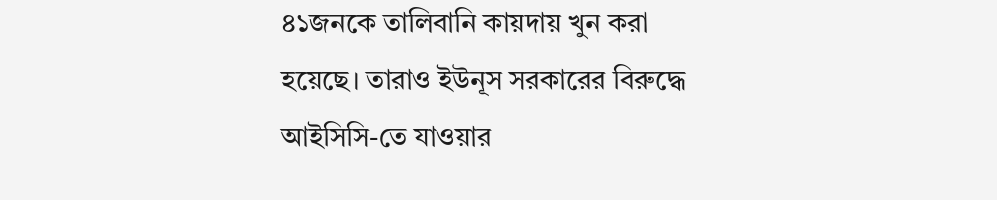৪১জনকে তালিবানি কায়দায় খুন করা হয়েছে। তারাও ইউনূস সরকারের বিরুদ্ধে আইসিসি-তে যাওয়ার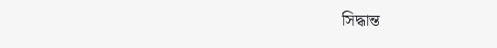সিদ্ধান্ত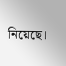নিয়েছে।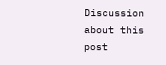Discussion about this post